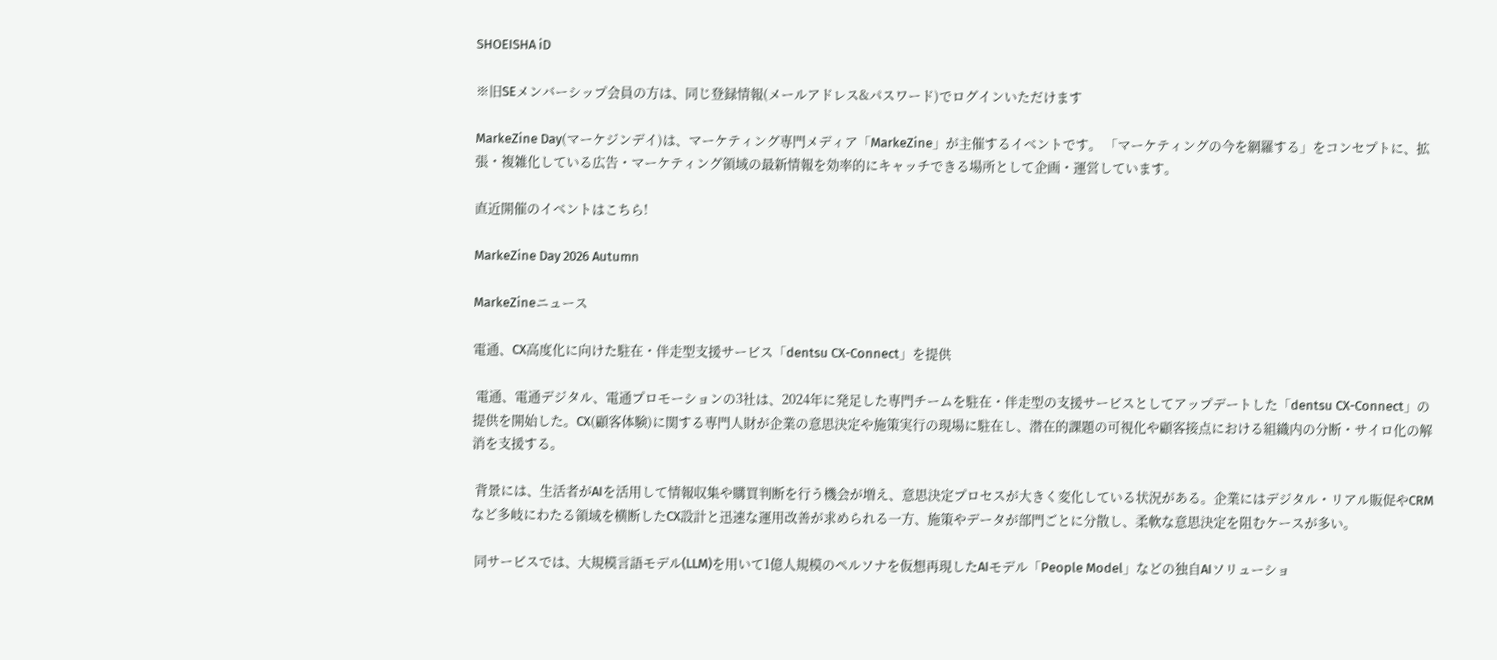SHOEISHA iD

※旧SEメンバーシップ会員の方は、同じ登録情報(メールアドレス&パスワード)でログインいただけます

MarkeZine Day(マーケジンデイ)は、マーケティング専門メディア「MarkeZine」が主催するイベントです。 「マーケティングの今を網羅する」をコンセプトに、拡張・複雑化している広告・マーケティング領域の最新情報を効率的にキャッチできる場所として企画・運営しています。

直近開催のイベントはこちら!

MarkeZine Day 2026 Autumn

MarkeZineニュース

電通、CX高度化に向けた駐在・伴走型支援サービス「dentsu CX-Connect」を提供

 電通、電通デジタル、電通プロモーションの3社は、2024年に発足した専門チームを駐在・伴走型の支援サービスとしてアップデートした「dentsu CX-Connect」の提供を開始した。CX(顧客体験)に関する専門人財が企業の意思決定や施策実行の現場に駐在し、潜在的課題の可視化や顧客接点における組織内の分断・サイロ化の解消を支援する。

 背景には、生活者がAIを活用して情報収集や購買判断を行う機会が増え、意思決定プロセスが大きく変化している状況がある。企業にはデジタル・リアル販促やCRMなど多岐にわたる領域を横断したCX設計と迅速な運用改善が求められる一方、施策やデータが部門ごとに分散し、柔軟な意思決定を阻むケースが多い。

 同サービスでは、大規模言語モデル(LLM)を用いて1億人規模のペルソナを仮想再現したAIモデル「People Model」などの独自AIソリューショ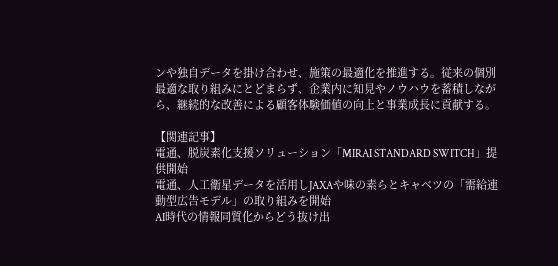ンや独自データを掛け合わせ、施策の最適化を推進する。従来の個別最適な取り組みにとどまらず、企業内に知見やノウハウを蓄積しながら、継続的な改善による顧客体験価値の向上と事業成長に貢献する。

【関連記事】
電通、脱炭素化支援ソリューション「MIRAI STANDARD SWITCH」提供開始
電通、人工衛星データを活用しJAXAや味の素らとキャベツの「需給連動型広告モデル」の取り組みを開始
AI時代の情報同質化からどう抜け出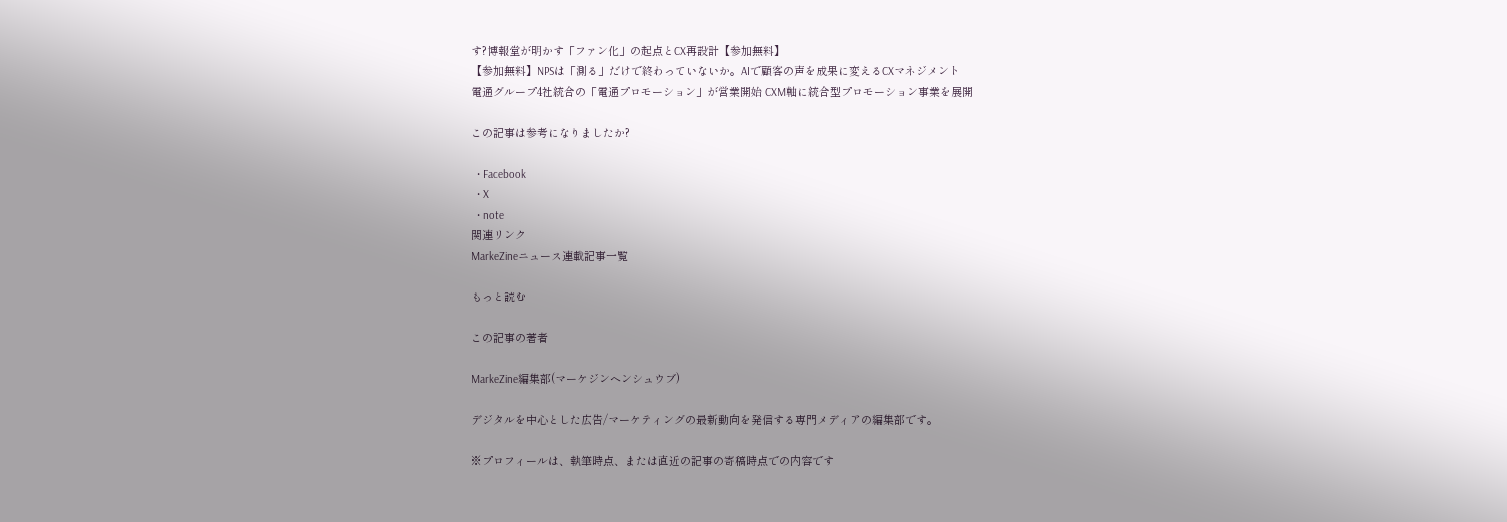す?博報堂が明かす「ファン化」の起点とCX再設計【参加無料】
【参加無料】NPSは「測る」だけで終わっていないか。AIで顧客の声を成果に変えるCXマネジメント
電通グループ4社統合の「電通プロモーション」が営業開始 CXM軸に統合型プロモーション事業を展開

この記事は参考になりましたか?

  • Facebook
  • X
  • note
関連リンク
MarkeZineニュース連載記事一覧

もっと読む

この記事の著者

MarkeZine編集部(マーケジンヘンシュウブ)

デジタルを中心とした広告/マーケティングの最新動向を発信する専門メディアの編集部です。

※プロフィールは、執筆時点、または直近の記事の寄稿時点での内容です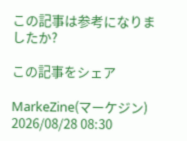この記事は参考になりましたか?

この記事をシェア

MarkeZine(マーケジン)
2026/08/28 08:30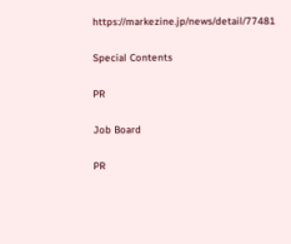https://markezine.jp/news/detail/77481

Special Contents

PR

Job Board

PR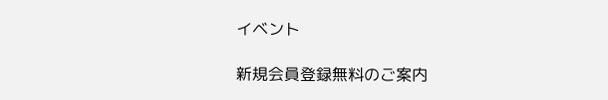イベント

新規会員登録無料のご案内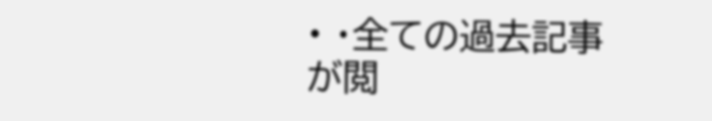• ・全ての過去記事が閲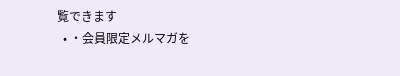覧できます
  • ・会員限定メルマガを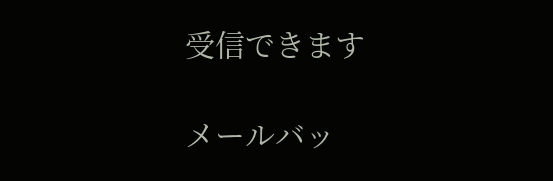受信できます

メールバッ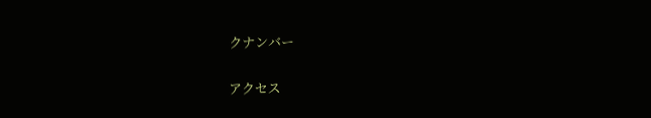クナンバー

アクセス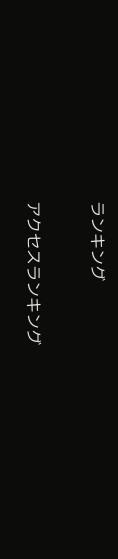ランキング

アクセスランキング